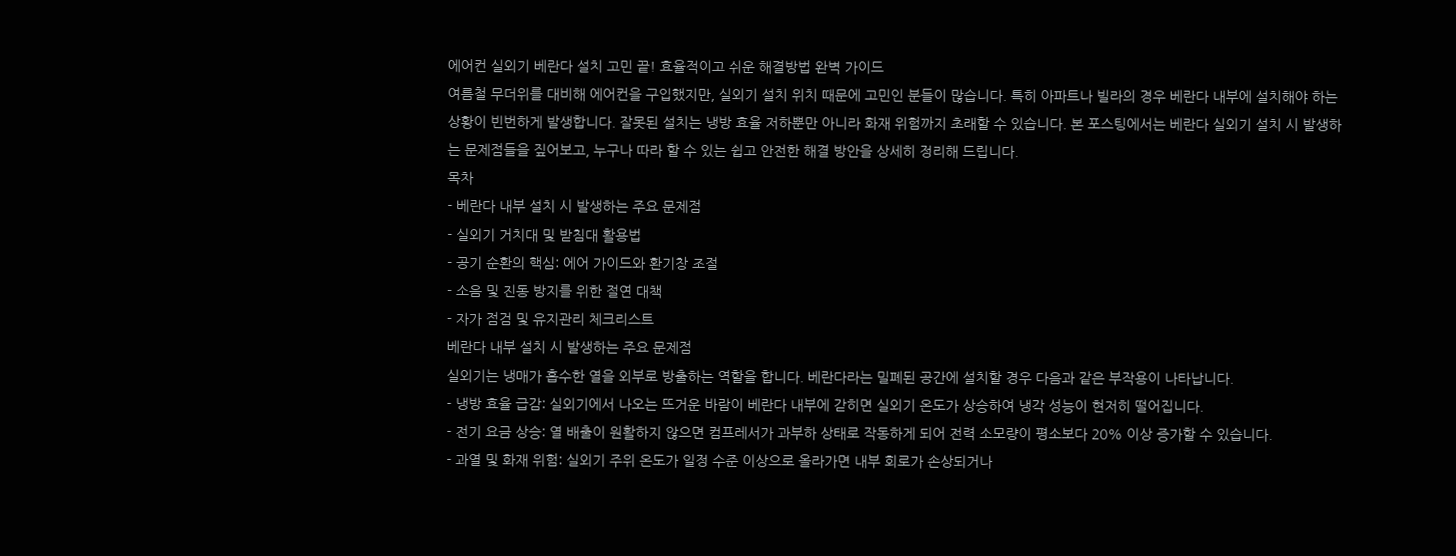에어컨 실외기 베란다 설치 고민 끝! 효율적이고 쉬운 해결방법 완벽 가이드
여름철 무더위를 대비해 에어컨을 구입했지만, 실외기 설치 위치 때문에 고민인 분들이 많습니다. 특히 아파트나 빌라의 경우 베란다 내부에 설치해야 하는 상황이 빈번하게 발생합니다. 잘못된 설치는 냉방 효율 저하뿐만 아니라 화재 위험까지 초래할 수 있습니다. 본 포스팅에서는 베란다 실외기 설치 시 발생하는 문제점들을 짚어보고, 누구나 따라 할 수 있는 쉽고 안전한 해결 방안을 상세히 정리해 드립니다.
목차
- 베란다 내부 설치 시 발생하는 주요 문제점
- 실외기 거치대 및 받침대 활용법
- 공기 순환의 핵심: 에어 가이드와 환기창 조절
- 소음 및 진동 방지를 위한 절연 대책
- 자가 점검 및 유지관리 체크리스트
베란다 내부 설치 시 발생하는 주요 문제점
실외기는 냉매가 흡수한 열을 외부로 방출하는 역할을 합니다. 베란다라는 밀폐된 공간에 설치할 경우 다음과 같은 부작용이 나타납니다.
- 냉방 효율 급감: 실외기에서 나오는 뜨거운 바람이 베란다 내부에 갇히면 실외기 온도가 상승하여 냉각 성능이 현저히 떨어집니다.
- 전기 요금 상승: 열 배출이 원활하지 않으면 컴프레서가 과부하 상태로 작동하게 되어 전력 소모량이 평소보다 20% 이상 증가할 수 있습니다.
- 과열 및 화재 위험: 실외기 주위 온도가 일정 수준 이상으로 올라가면 내부 회로가 손상되거나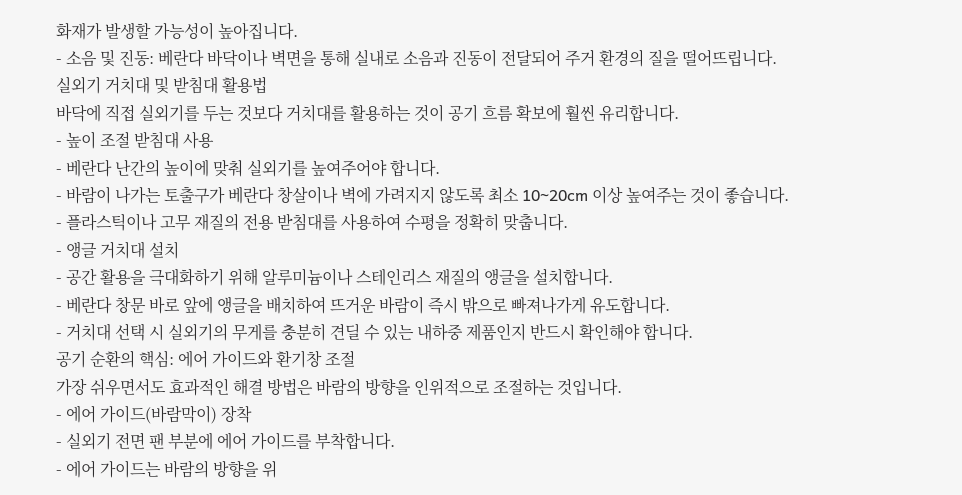화재가 발생할 가능성이 높아집니다.
- 소음 및 진동: 베란다 바닥이나 벽면을 통해 실내로 소음과 진동이 전달되어 주거 환경의 질을 떨어뜨립니다.
실외기 거치대 및 받침대 활용법
바닥에 직접 실외기를 두는 것보다 거치대를 활용하는 것이 공기 흐름 확보에 훨씬 유리합니다.
- 높이 조절 받침대 사용
- 베란다 난간의 높이에 맞춰 실외기를 높여주어야 합니다.
- 바람이 나가는 토출구가 베란다 창살이나 벽에 가려지지 않도록 최소 10~20cm 이상 높여주는 것이 좋습니다.
- 플라스틱이나 고무 재질의 전용 받침대를 사용하여 수평을 정확히 맞춥니다.
- 앵글 거치대 설치
- 공간 활용을 극대화하기 위해 알루미늄이나 스테인리스 재질의 앵글을 설치합니다.
- 베란다 창문 바로 앞에 앵글을 배치하여 뜨거운 바람이 즉시 밖으로 빠져나가게 유도합니다.
- 거치대 선택 시 실외기의 무게를 충분히 견딜 수 있는 내하중 제품인지 반드시 확인해야 합니다.
공기 순환의 핵심: 에어 가이드와 환기창 조절
가장 쉬우면서도 효과적인 해결 방법은 바람의 방향을 인위적으로 조절하는 것입니다.
- 에어 가이드(바람막이) 장착
- 실외기 전면 팬 부분에 에어 가이드를 부착합니다.
- 에어 가이드는 바람의 방향을 위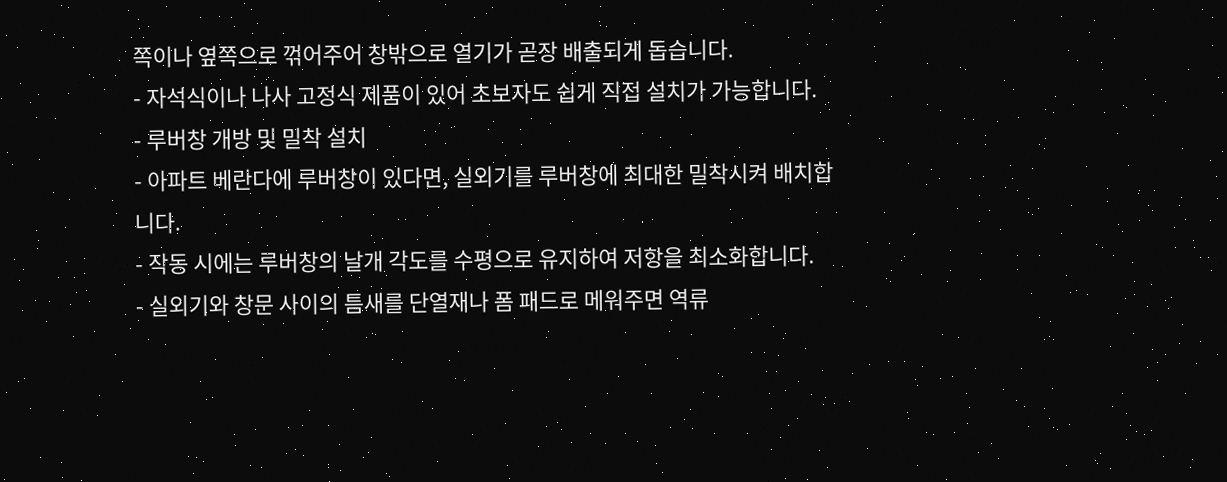쪽이나 옆쪽으로 꺾어주어 창밖으로 열기가 곧장 배출되게 돕습니다.
- 자석식이나 나사 고정식 제품이 있어 초보자도 쉽게 직접 설치가 가능합니다.
- 루버창 개방 및 밀착 설치
- 아파트 베란다에 루버창이 있다면, 실외기를 루버창에 최대한 밀착시켜 배치합니다.
- 작동 시에는 루버창의 날개 각도를 수평으로 유지하여 저항을 최소화합니다.
- 실외기와 창문 사이의 틈새를 단열재나 폼 패드로 메워주면 역류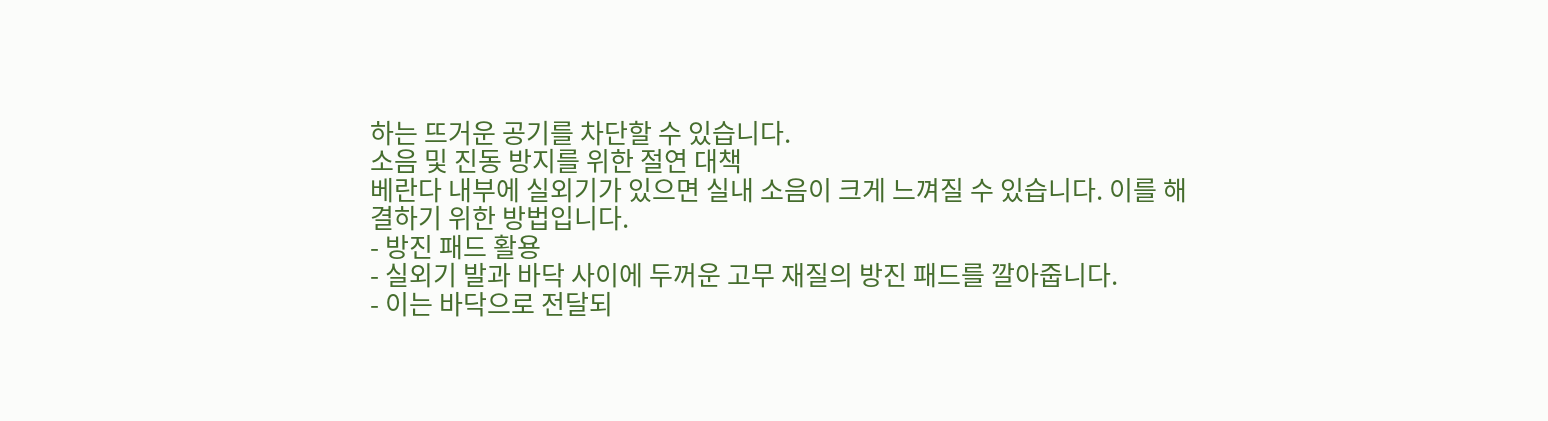하는 뜨거운 공기를 차단할 수 있습니다.
소음 및 진동 방지를 위한 절연 대책
베란다 내부에 실외기가 있으면 실내 소음이 크게 느껴질 수 있습니다. 이를 해결하기 위한 방법입니다.
- 방진 패드 활용
- 실외기 발과 바닥 사이에 두꺼운 고무 재질의 방진 패드를 깔아줍니다.
- 이는 바닥으로 전달되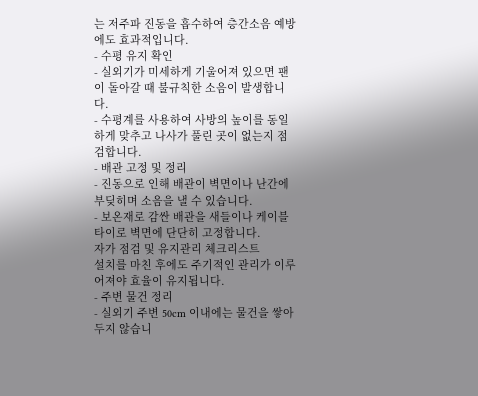는 저주파 진동을 흡수하여 층간소음 예방에도 효과적입니다.
- 수평 유지 확인
- 실외기가 미세하게 기울어져 있으면 팬이 돌아갈 때 불규칙한 소음이 발생합니다.
- 수평계를 사용하여 사방의 높이를 동일하게 맞추고 나사가 풀린 곳이 없는지 점검합니다.
- 배관 고정 및 정리
- 진동으로 인해 배관이 벽면이나 난간에 부딪히며 소음을 낼 수 있습니다.
- 보온재로 감싼 배관을 새들이나 케이블 타이로 벽면에 단단히 고정합니다.
자가 점검 및 유지관리 체크리스트
설치를 마친 후에도 주기적인 관리가 이루어져야 효율이 유지됩니다.
- 주변 물건 정리
- 실외기 주변 50cm 이내에는 물건을 쌓아두지 않습니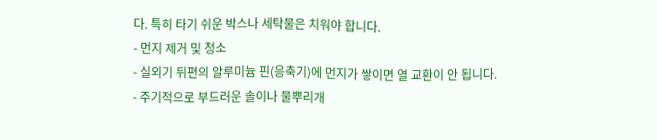다. 특히 타기 쉬운 박스나 세탁물은 치워야 합니다.
- 먼지 제거 및 청소
- 실외기 뒤편의 알루미늄 핀(응축기)에 먼지가 쌓이면 열 교환이 안 됩니다.
- 주기적으로 부드러운 솔이나 물뿌리개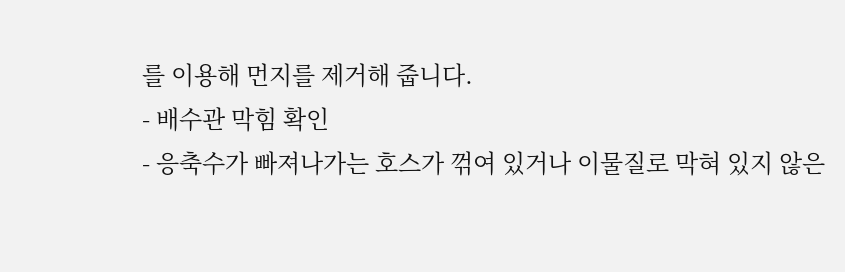를 이용해 먼지를 제거해 줍니다.
- 배수관 막힘 확인
- 응축수가 빠져나가는 호스가 꺾여 있거나 이물질로 막혀 있지 않은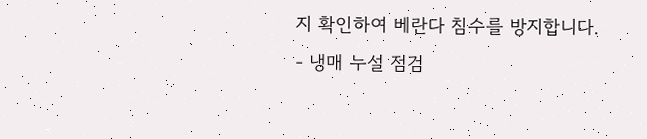지 확인하여 베란다 침수를 방지합니다.
- 냉매 누설 점검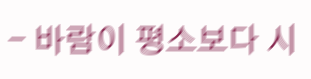- 바람이 평소보다 시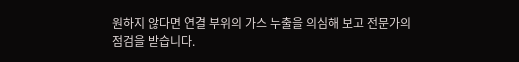원하지 않다면 연결 부위의 가스 누출을 의심해 보고 전문가의 점검을 받습니다.